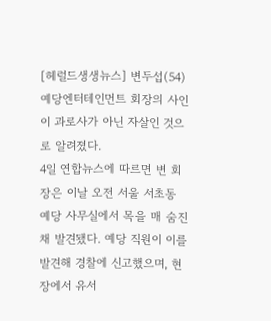[헤럴드생생뉴스] 변두섭(54) 예당엔터테인먼트 회장의 사인이 과로사가 아닌 자살인 것으로 알려졌다.
4일 연합뉴스에 따르면 변 회장은 이날 오전 서울 서초동 예당 사무실에서 목을 매 숨진 채 발견됐다. 예당 직원이 이를 발견해 경찰에 신고했으며, 현장에서 유서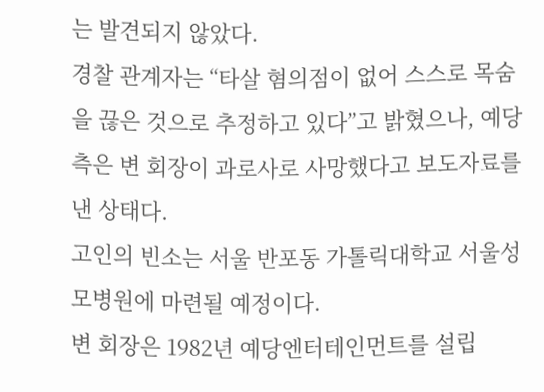는 발견되지 않았다.
경찰 관계자는 “타살 혐의점이 없어 스스로 목숨을 끊은 것으로 추정하고 있다”고 밝혔으나, 예당 측은 변 회장이 과로사로 사망했다고 보도자료를 낸 상태다.
고인의 빈소는 서울 반포동 가톨릭대학교 서울성모병원에 마련될 예정이다.
변 회장은 1982년 예당엔터테인먼트를 설립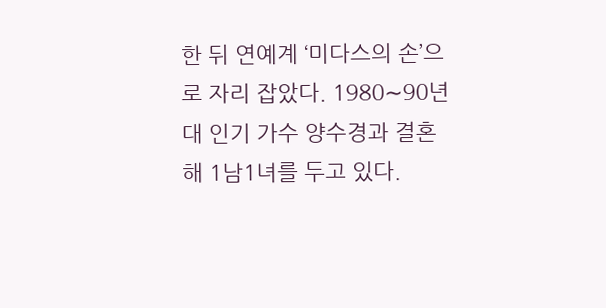한 뒤 연예계 ‘미다스의 손’으로 자리 잡았다. 1980∼90년대 인기 가수 양수경과 결혼해 1남1녀를 두고 있다.